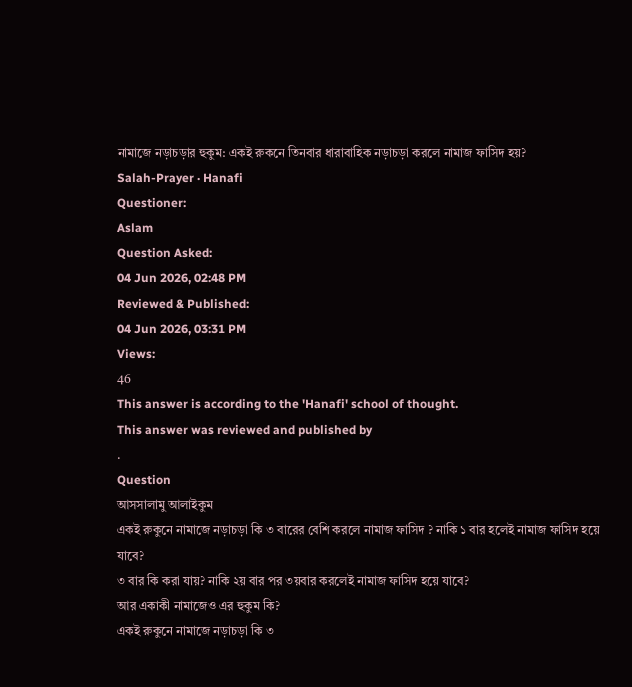নামাজে নড়াচড়ার হুকুম: একই রুকনে তিনবার ধারাবাহিক নড়াচড়া করলে নামাজ ফাসিদ হয়?
Salah-Prayer · Hanafi
Questioner:
Aslam
Question Asked:
04 Jun 2026, 02:48 PM
Reviewed & Published:
04 Jun 2026, 03:31 PM
Views:
46
This answer is according to the 'Hanafi' school of thought.
This answer was reviewed and published by
.
Question
আসসালামু আলাইকুম
একই রুকুনে নামাজে নড়াচড়া কি ৩ বারের বেশি করলে নামাজ ফাসিদ ? নাকি ১ বার হলেই নামাজ ফাসিদ হয়ে যাবে?
৩ বার কি করা যায়? নাকি ২য় বার পর ৩য়বার করলেই নামাজ ফাসিদ হয়ে যাবে?
আর একাকী নামাজেও এর হুকুম কি?
একই রুকুনে নামাজে নড়াচড়া কি ৩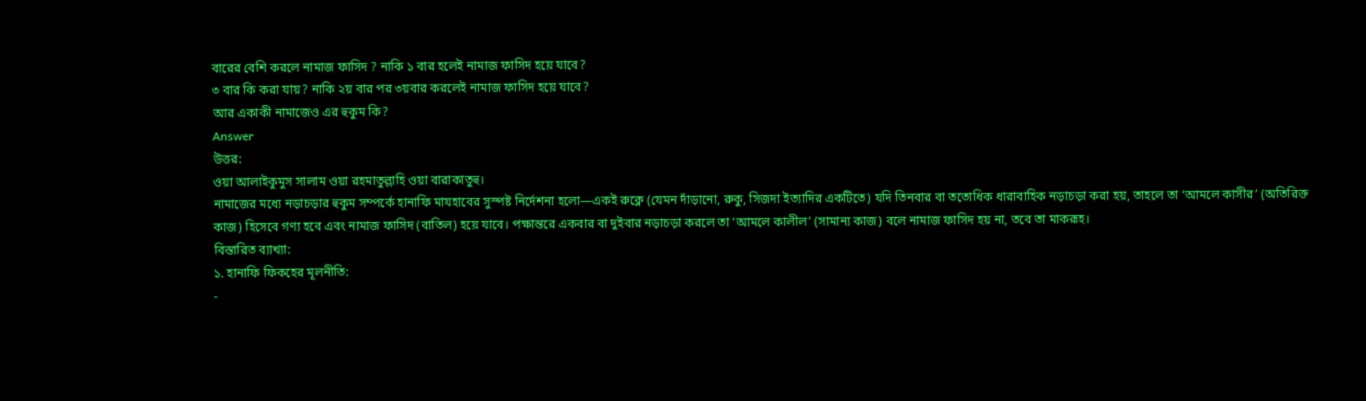বারের বেশি করলে নামাজ ফাসিদ ? নাকি ১ বার হলেই নামাজ ফাসিদ হয়ে যাবে?
৩ বার কি করা যায়? নাকি ২য় বার পর ৩য়বার করলেই নামাজ ফাসিদ হয়ে যাবে?
আর একাকী নামাজেও এর হুকুম কি?
Answer
উত্তর:
ওয়া আলাইকুমুস সালাম ওয়া রহমাতুল্লাহি ওয়া বারাকাতুহু।
নামাজের মধ্যে নড়াচড়ার হুকুম সম্পর্কে হানাফি মাযহাবের সুস্পষ্ট নির্দেশনা হলো—একই রুক্নে (যেমন দাঁড়ানো, রুকু, সিজদা ইত্যাদির একটিতে) যদি তিনবার বা ততোধিক ধারাবাহিক নড়াচড়া করা হয়, তাহলে তা ‘আমলে কাসীর’ (অতিরিক্ত কাজ) হিসেবে গণ্য হবে এবং নামাজ ফাসিদ (বাতিল) হয়ে যাবে। পক্ষান্তরে একবার বা দুইবার নড়াচড়া করলে তা ‘আমলে কালীল’ (সামান্য কাজ) বলে নামাজ ফাসিদ হয় না, তবে তা মাকরূহ।
বিস্তারিত ব্যাখ্যা:
১. হানাফি ফিকহের মূলনীতি:
-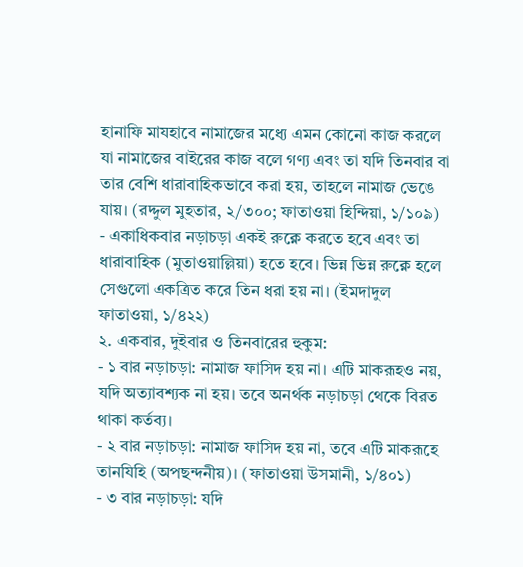হানাফি মাযহাবে নামাজের মধ্যে এমন কোনো কাজ করলে যা নামাজের বাইরের কাজ বলে গণ্য এবং তা যদি তিনবার বা তার বেশি ধারাবাহিকভাবে করা হয়, তাহলে নামাজ ভেঙে যায়। (রদ্দুল মুহতার, ২/৩০০; ফাতাওয়া হিন্দিয়া, ১/১০৯)
- একাধিকবার নড়াচড়া একই রুক্নে করতে হবে এবং তা ধারাবাহিক (মুতাওয়াল্লিয়া) হতে হবে। ভিন্ন ভিন্ন রুক্নে হলে সেগুলো একত্রিত করে তিন ধরা হয় না। (ইমদাদুল ফাতাওয়া, ১/৪২২)
২. একবার, দুইবার ও তিনবারের হুকুম:
- ১ বার নড়াচড়া: নামাজ ফাসিদ হয় না। এটি মাকরূহও নয়, যদি অত্যাবশ্যক না হয়। তবে অনর্থক নড়াচড়া থেকে বিরত থাকা কর্তব্য।
- ২ বার নড়াচড়া: নামাজ ফাসিদ হয় না, তবে এটি মাকরূহে তানযিহি (অপছন্দনীয়)। (ফাতাওয়া উসমানী, ১/৪০১)
- ৩ বার নড়াচড়া: যদি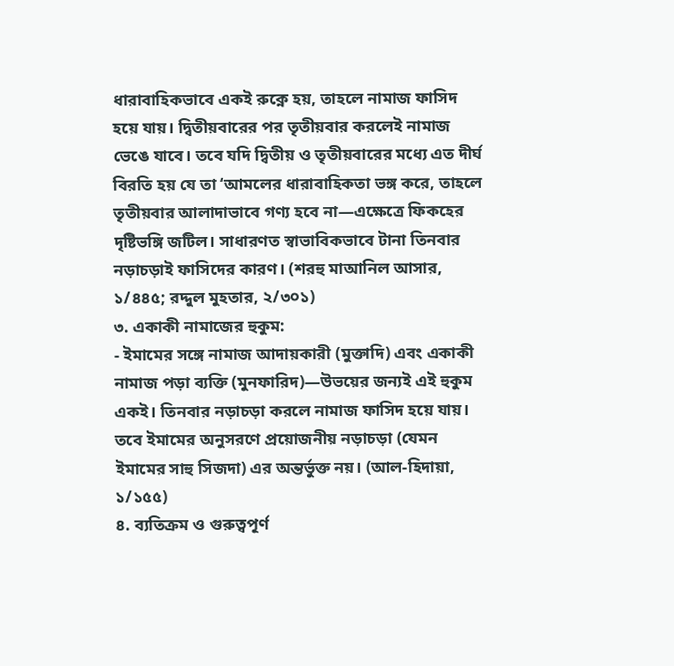ধারাবাহিকভাবে একই রুক্নে হয়, তাহলে নামাজ ফাসিদ হয়ে যায়। দ্বিতীয়বারের পর তৃতীয়বার করলেই নামাজ ভেঙে যাবে। তবে যদি দ্বিতীয় ও তৃতীয়বারের মধ্যে এত দীর্ঘ বিরতি হয় যে তা ‘আমলের ধারাবাহিকতা ভঙ্গ করে, তাহলে তৃতীয়বার আলাদাভাবে গণ্য হবে না—এক্ষেত্রে ফিকহের দৃষ্টিভঙ্গি জটিল। সাধারণত স্বাভাবিকভাবে টানা তিনবার নড়াচড়াই ফাসিদের কারণ। (শরহু মাআনিল আসার, ১/৪৪৫; রদ্দুল মুহতার, ২/৩০১)
৩. একাকী নামাজের হুকুম:
- ইমামের সঙ্গে নামাজ আদায়কারী (মুক্তাদি) এবং একাকী নামাজ পড়া ব্যক্তি (মুনফারিদ)—উভয়ের জন্যই এই হুকুম একই। তিনবার নড়াচড়া করলে নামাজ ফাসিদ হয়ে যায়। তবে ইমামের অনুসরণে প্রয়োজনীয় নড়াচড়া (যেমন ইমামের সাহু সিজদা) এর অন্তর্ভুক্ত নয়। (আল-হিদায়া, ১/১৫৫)
৪. ব্যতিক্রম ও গুরুত্বপূর্ণ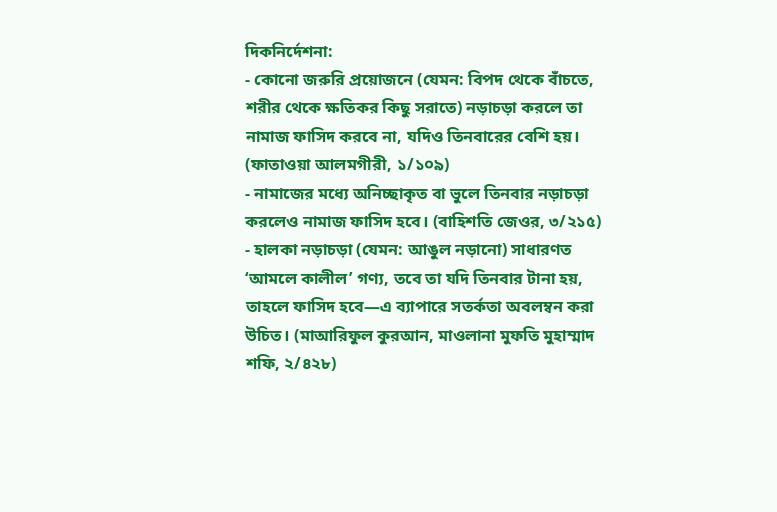দিকনির্দেশনা:
- কোনো জরুরি প্রয়োজনে (যেমন: বিপদ থেকে বাঁচতে, শরীর থেকে ক্ষতিকর কিছু সরাতে) নড়াচড়া করলে তা নামাজ ফাসিদ করবে না, যদিও তিনবারের বেশি হয়। (ফাতাওয়া আলমগীরী, ১/১০৯)
- নামাজের মধ্যে অনিচ্ছাকৃত বা ভুলে তিনবার নড়াচড়া করলেও নামাজ ফাসিদ হবে। (বাহিশতি জেওর, ৩/২১৫)
- হালকা নড়াচড়া (যেমন: আঙুল নড়ানো) সাধারণত ‘আমলে কালীল’ গণ্য, তবে তা যদি তিনবার টানা হয়, তাহলে ফাসিদ হবে—এ ব্যাপারে সতর্কতা অবলম্বন করা উচিত। (মাআরিফুল কুরআন, মাওলানা মুফতি মুহাম্মাদ শফি, ২/৪২৮)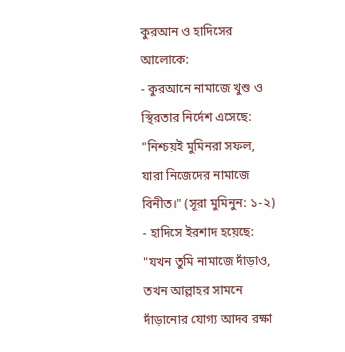কুরআন ও হাদিসের আলোকে:
- কুরআনে নামাজে খুশু ও স্থিরতার নির্দেশ এসেছে: "নিশ্চয়ই মুমিনরা সফল, যারা নিজেদের নামাজে বিনীত।" (সূরা মুমিনুন: ১-২)
- হাদিসে ইরশাদ হয়েছে: "যখন তুমি নামাজে দাঁড়াও, তখন আল্লাহর সামনে দাঁড়ানোর যোগ্য আদব রক্ষা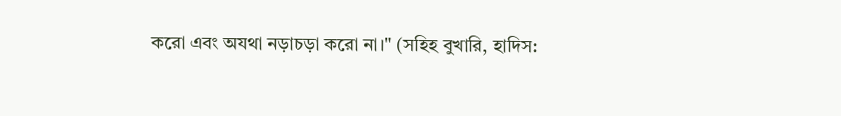করো এবং অযথা নড়াচড়া করো না।" (সহিহ বুখারি, হাদিস: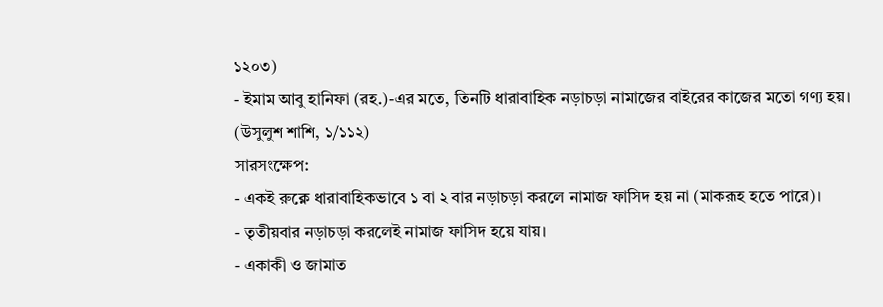১২০৩)
- ইমাম আবু হানিফা (রহ.)-এর মতে, তিনটি ধারাবাহিক নড়াচড়া নামাজের বাইরের কাজের মতো গণ্য হয়। (উসুলুশ শাশি, ১/১১২)
সারসংক্ষেপ:
- একই রুক্নে ধারাবাহিকভাবে ১ বা ২ বার নড়াচড়া করলে নামাজ ফাসিদ হয় না (মাকরূহ হতে পারে)।
- তৃতীয়বার নড়াচড়া করলেই নামাজ ফাসিদ হয়ে যায়।
- একাকী ও জামাত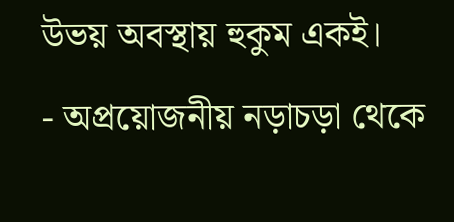উভয় অবস্থায় হুকুম একই।
- অপ্রয়োজনীয় নড়াচড়া থেকে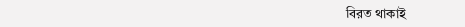বিরত থাকাই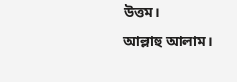উত্তম।
আল্লাহু আলাম।